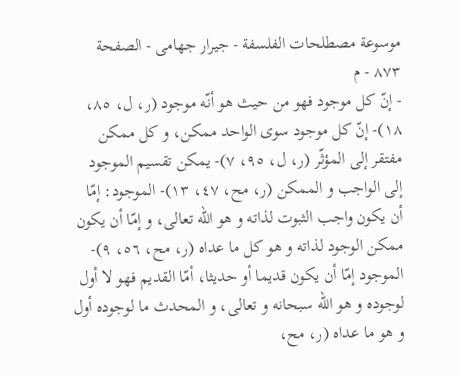موسوعة مصطلحات الفلسفة - جيرار جهامى - الصفحة ٨٧٣ - م
- إنّ كل موجود فهو من حيث هو أنّه موجود (ر، ل، ٨٥، ١٨)- إنّ كل موجود سوى الواحد ممكن، و كل ممكن مفتقر إلى المؤثّر (ر، ل، ٩٥، ٧)- يمكن تقسيم الموجود إلى الواجب و الممكن (ر، مح، ٤٧، ١٣)- الموجود: إمّا أن يكون واجب الثبوت لذاته و هو اللّه تعالى، و إمّا أن يكون ممكن الوجود لذاته و هو كل ما عداه (ر، مح، ٥٦، ٩)- الموجود إمّا أن يكون قديما أو حديثا، أمّا القديم فهو لا أول لوجوده و هو اللّه سبحانه و تعالى، و المحدث ما لوجوده أول و هو ما عداه (ر، مح،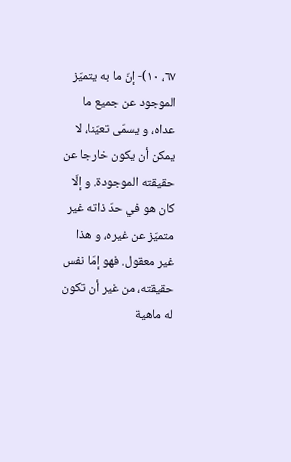٦٧، ١٠)- إنّ ما به يتميّز الموجود عن جميع ما عداه، و يسمّى تعيّنا، لا يمكن أن يكون خارجا عن حقيقته الموجودة. و إلّا كان هو في حدّ ذاته غير متميّز عن غيره، و هذا غير معقول. فهو إمّا نفس حقيقته، من غير أن تكون له ماهية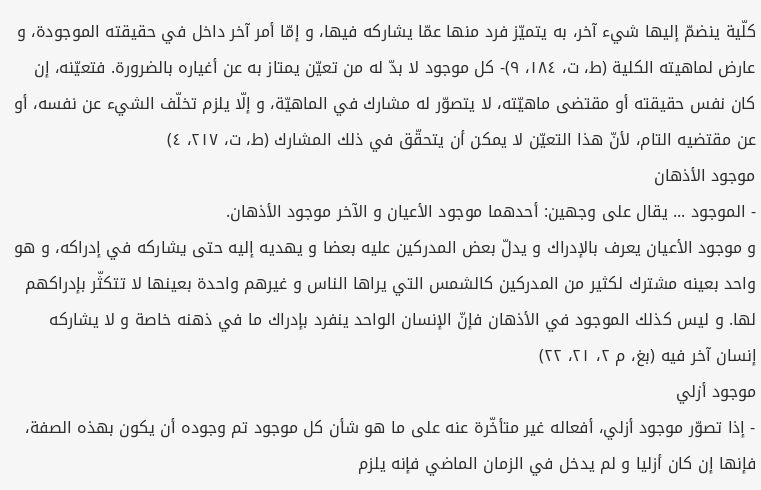كلّية ينضمّ إليها شيء آخر، به يتميّز فرد منها عمّا يشاركه فيها، و إمّا أمر آخر داخل في حقيقته الموجودة، و عارض لماهيته الكلية (ط، ت، ١٨٤، ٩)- كل موجود لا بدّ له من تعيّن يمتاز به عن أغياره بالضرورة. فتعيّنه، إن كان نفس حقيقته أو مقتضى ماهيّته، لا يتصوّر له مشارك في الماهيّة، و إلّا يلزم تخلّف الشيء عن نفسه، أو عن مقتضيه التام، لأنّ هذا التعيّن لا يمكن أن يتحقّق في ذلك المشارك (ط، ت، ٢١٧، ٤)
موجود الأذهان
- الموجود ... يقال على وجهين: أحدهما موجود الأعيان و الآخر موجود الأذهان.
و موجود الأعيان يعرف بالإدراك و يدلّ بعض المدركين عليه بعضا و يهديه إليه حتى يشاركه في إدراكه، و هو واحد بعينه مشترك لكثير من المدركين كالشمس التي يراها الناس و غيرهم واحدة بعينها لا تتكثّر بإدراكهم لها. و ليس كذلك الموجود في الأذهان فإنّ الإنسان الواحد ينفرد بإدراك ما في ذهنه خاصة و لا يشاركه إنسان آخر فيه (بغ، م ٢، ٢١، ٢٢)
موجود أزلي
- إذا تصوّر موجود أزلي، أفعاله غير متأخّرة عنه على ما هو شأن كل موجود تم وجوده أن يكون بهذه الصفة، فإنها إن كان أزليا و لم يدخل في الزمان الماضي فإنه يلزم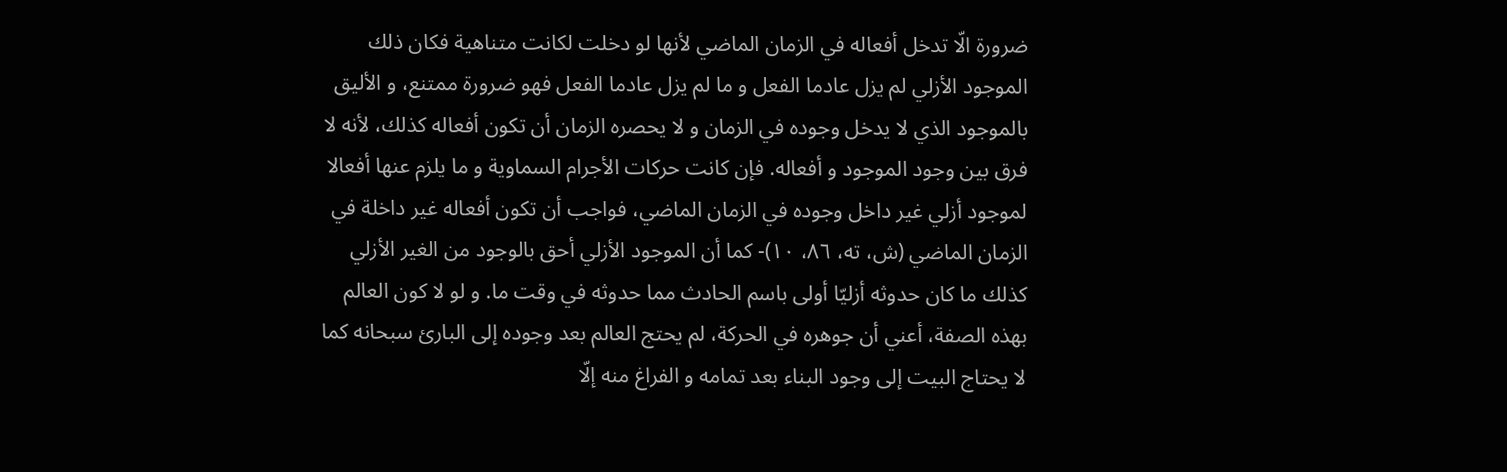ضرورة الّا تدخل أفعاله في الزمان الماضي لأنها لو دخلت لكانت متناهية فكان ذلك الموجود الأزلي لم يزل عادما الفعل و ما لم يزل عادما الفعل فهو ضرورة ممتنع، و الأليق بالموجود الذي لا يدخل وجوده في الزمان و لا يحصره الزمان أن تكون أفعاله كذلك، لأنه لا فرق بين وجود الموجود و أفعاله. فإن كانت حركات الأجرام السماوية و ما يلزم عنها أفعالا لموجود أزلي غير داخل وجوده في الزمان الماضي، فواجب أن تكون أفعاله غير داخلة في الزمان الماضي (ش، ته، ٨٦، ١٠)- كما أن الموجود الأزلي أحق بالوجود من الغير الأزلي كذلك ما كان حدوثه أزليّا أولى باسم الحادث مما حدوثه في وقت ما. و لو لا كون العالم بهذه الصفة، أعني أن جوهره في الحركة، لم يحتج العالم بعد وجوده إلى البارئ سبحانه كما لا يحتاج البيت إلى وجود البناء بعد تمامه و الفراغ منه إلّا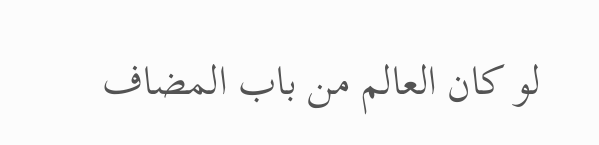لو كان العالم من باب المضاف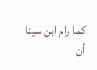كما رام ابن سينا أن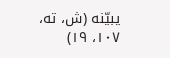يبيّنه (ش، ته، ١٠٧، ١٩)